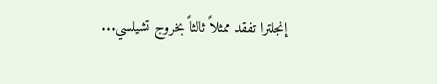إنجلترا تفقد ممثلاً ثالثاً بخروج تشيلسي...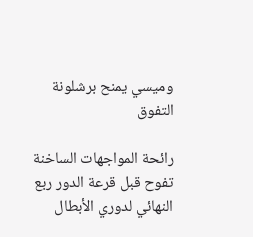وميسي يمنح برشلونة التفوق

رائحة المواجهات الساخنة تفوح قبل قرعة الدور ربع النهائي لدوري الأبطال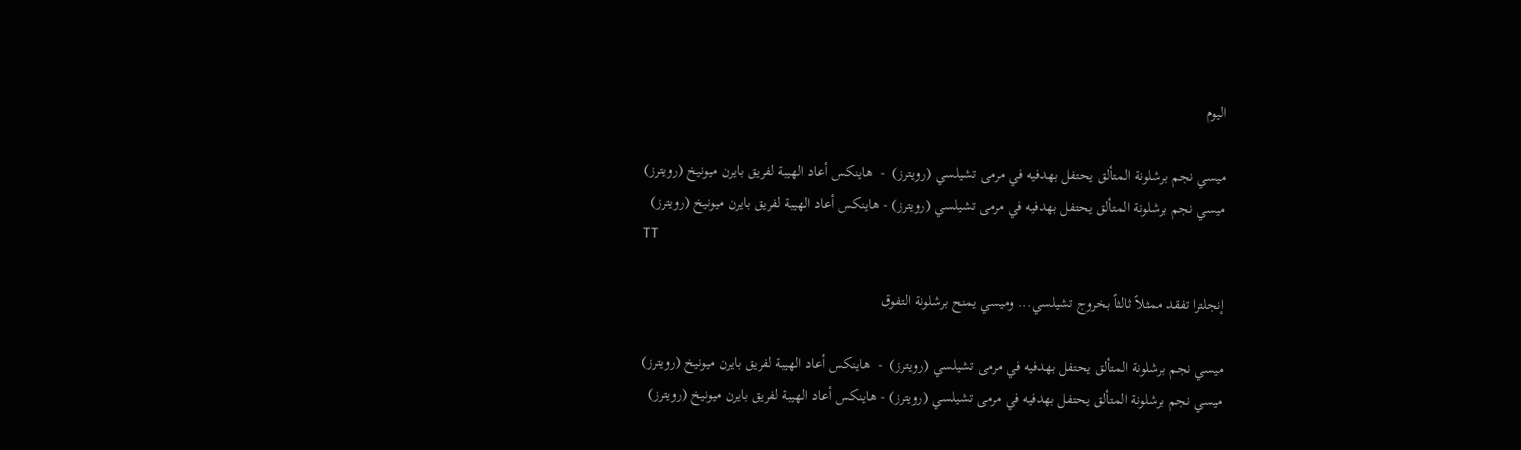اليوم

ميسي نجم برشلونة المتألق يحتفل بهدفيه في مرمى تشيلسي (رويترز)  -  هاينكس أعاد الهيبة لفريق بايرن ميونيخ (رويترز)
ميسي نجم برشلونة المتألق يحتفل بهدفيه في مرمى تشيلسي (رويترز) - هاينكس أعاد الهيبة لفريق بايرن ميونيخ (رويترز)
TT

إنجلترا تفقد ممثلاً ثالثاً بخروج تشيلسي... وميسي يمنح برشلونة التفوق

ميسي نجم برشلونة المتألق يحتفل بهدفيه في مرمى تشيلسي (رويترز)  -  هاينكس أعاد الهيبة لفريق بايرن ميونيخ (رويترز)
ميسي نجم برشلونة المتألق يحتفل بهدفيه في مرمى تشيلسي (رويترز) - هاينكس أعاد الهيبة لفريق بايرن ميونيخ (رويترز)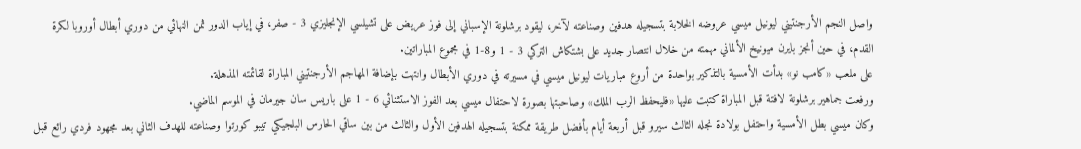واصل النجم الأرجنتيني ليونيل ميسي عروضه الخلابة بتسجيله هدفين وصناعته لآخر، ليقود برشلونة الإسباني إلى فوز عريض على تشيلسي الإنجليزي 3 - صفر، في إياب الدور ثمن النهائي من دوري أبطال أوروبا لكرة القدم، في حين أنجز بايرن ميونيخ الألماني مهمته من خلال انتصار جديد على بشتكاش التركي 3 - 1 و8-1 في مجموع المباراتين.
على ملعب «كامب نو» بدأت الأمسية بالتذكير بواحدة من أروع مباريات ليونيل ميسي في مسيرته في دوري الأبطال وانتهت بإضافة المهاجم الأرجنتيني المباراة لقائمته المذهلة.
ورفعت جماهير برشلونة لافتة قبل المباراة كتبت عليها «فليحفظ الرب الملك» وصاحبتها بصورة لاحتفال ميسي بعد الفوز الاستثنائي 6 - 1 على باريس سان جيرمان في الموسم الماضي.
وكان ميسي بطل الأمسية واحتفل بولادة نجله الثالث سيرو قبل أربعة أيام بأفضل طريقة ممكنة بتسجيله الهدفين الأول والثالث من بين ساقي الحارس البلجيكي تيبو كورتوا وصناعته للهدف الثاني بعد مجهود فردي رائع قبل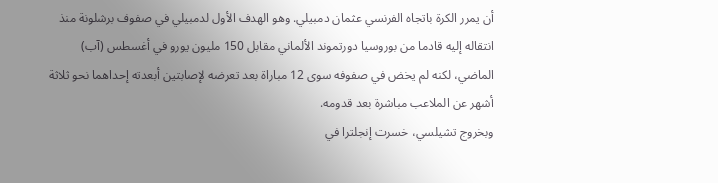أن يمرر الكرة باتجاه الفرنسي عثمان دمبيلي. وهو الهدف الأول لدمبيلي في صفوف برشلونة منذ انتقاله إليه قادما من بوروسيا دورتموند الألماني مقابل 150 مليون يورو في أغسطس (آب) الماضي، لكنه لم يخض في صفوفه سوى 12 مباراة بعد تعرضه لإصابتين أبعدته إحداهما نحو ثلاثة أشهر عن الملاعب مباشرة بعد قدومه.
وبخروج تشيلسي، خسرت إنجلترا في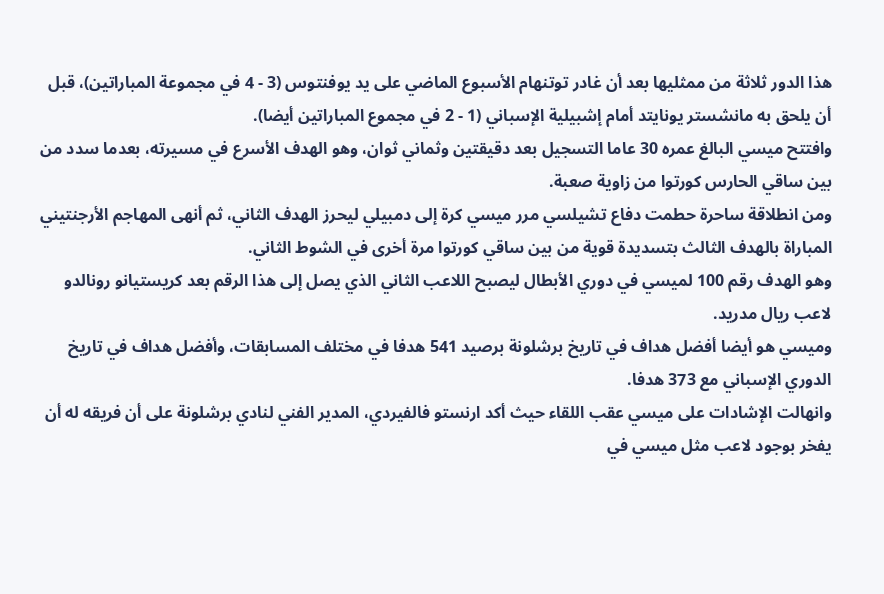هذا الدور ثلاثة من ممثليها بعد أن غادر توتنهام الأسبوع الماضي على يد يوفنتوس (3 - 4 في مجموعة المباراتين)، قبل أن يلحق به مانشستر يونايتد أمام إشبيلية الإسباني (1 - 2 في مجموع المباراتين أيضا).
وافتتح ميسي البالغ عمره 30 عاما التسجيل بعد دقيقتين وثماني ثوان، وهو الهدف الأسرع في مسيرته، بعدما سدد من بين ساقي الحارس كورتوا من زاوية صعبة.
ومن انطلاقة ساحرة حطمت دفاع تشيلسي مرر ميسي كرة إلى دمبيلي ليحرز الهدف الثاني، ثم أنهى المهاجم الأرجنتيني المباراة بالهدف الثالث بتسديدة قوية من بين ساقي كورتوا مرة أخرى في الشوط الثاني.
وهو الهدف رقم 100 لميسي في دوري الأبطال ليصبح اللاعب الثاني الذي يصل إلى هذا الرقم بعد كريستيانو رونالدو لاعب ريال مدريد.
وميسي هو أيضا أفضل هداف في تاريخ برشلونة برصيد 541 هدفا في مختلف المسابقات، وأفضل هداف في تاريخ الدوري الإسباني مع 373 هدفا.
وانهالت الإشادات على ميسي عقب اللقاء حيث أكد ارنستو فالفيردي، المدير الفني لنادي برشلونة على أن فريقه له أن يفخر بوجود لاعب مثل ميسي في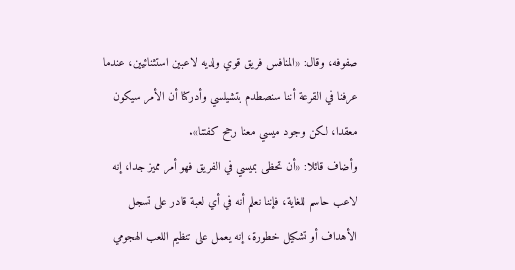صفوفه، وقال: «المنافس فريق قوي ولديه لاعبين استثنائيين، عندما عرفنا في القرعة أننا سنصطدم بتشيلسي وأدركنا أن الأمر سيكون معقدا، لكن وجود ميسي معنا رجح كفتنا».
وأضاف قائلا: «أن تحظى بميسي في الفريق فهو أمر مميز جدا، إنه لاعب حاسم للغاية، فإننا نعلم أنه في أي لعبة قادر على تسجل الأهداف أو تشكيل خطورة، إنه يعمل على تنظيم اللعب الهجومي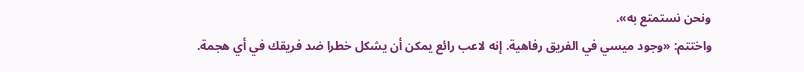ونحن نستمتع به».
واختتم: «وجود ميسي في الفريق رفاهية. إنه لاعب رائع يمكن أن يشكل خطرا ضد فريقك في أي هجمة.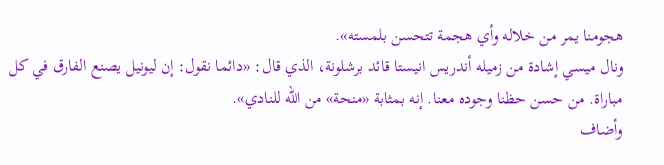هجومنا يمر من خلاله وأي هجمة تتحسن بلمسته».
ونال ميسي إشادة من زميله أندريس انيستا قائد برشلونة، الذي قال: «دائما نقول: إن ليونيل يصنع الفارق في كل مباراة. من حسن حظنا وجوده معنا. إنه بمثابة «منحة» من الله للنادي».
وأضاف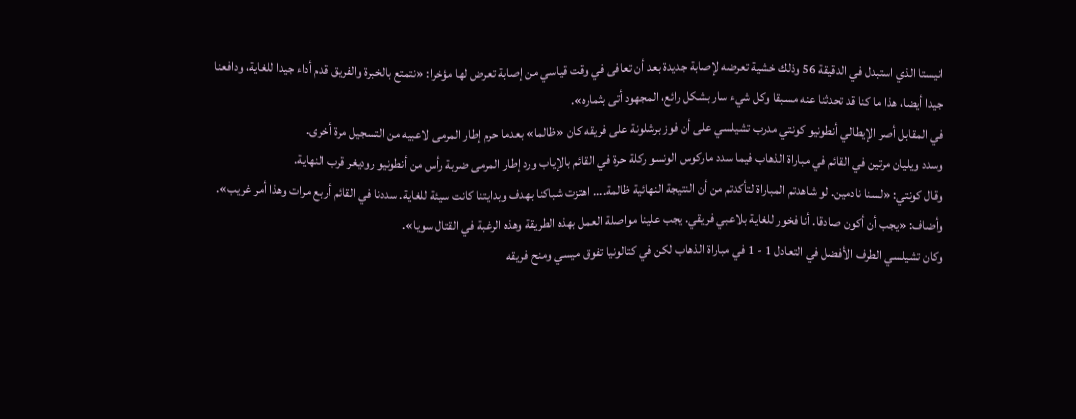انيستا الذي استبدل في الدقيقة 56 وذلك خشية تعرضه لإصابة جديدة بعد أن تعافى في وقت قياسي من إصابة تعرض لها مؤخرا: «نتمتع بالخبرة والفريق قدم أداء جيدا للغاية، ودافعنا جيدا أيضا، هذا ما كنا قد تحدثنا عنه مسبقا وكل شيء سار بشكل رائع، المجهود أتى بثماره».
في المقابل أصر الإيطالي أنطونيو كونتي مدرب تشيلسي على أن فوز برشلونة على فريقه كان «ظالما» بعدما حرم إطار المرمى لاعبيه من التسجيل مرة أخرى.
وسدد ويليان مرتين في القائم في مباراة الذهاب فيما سدد ماركوس الونسو ركلة حرة في القائم بالإياب ورد إطار المرمى ضربة رأس من أنطونيو روديغر قرب النهاية.
وقال كونتي: «لسنا نادمين. لو شاهدتم المباراة لتأكدتم من أن النتيجة النهائية ظالمة.... اهتزت شباكنا بهدف وبدايتنا كانت سيئة للغاية. سددنا في القائم أربع مرات وهذا أمر غريب».
وأضاف: «يجب أن أكون صادقا. أنا فخور للغاية بلاعبي فريقي. يجب علينا مواصلة العمل بهذه الطريقة وهذه الرغبة في القتال سويا».
وكان تشيلسي الطرف الأفضل في التعادل 1 - 1 في مباراة الذهاب لكن في كتالونيا تفوق ميسي ومنح فريقه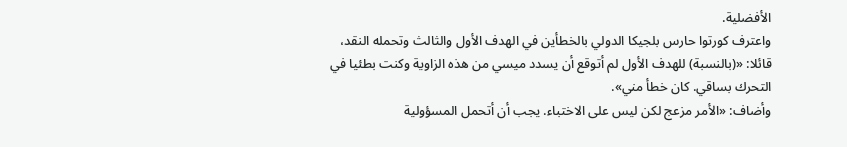الأفضلية.
واعترف كورتوا حارس بلجيكا الدولي بالخطأين في الهدف الأول والثالث وتحمله النقد، قائلا: «(بالنسبة) للهدف الأول لم أتوقع أن يسدد ميسي من هذه الزاوية وكنت بطئيا في التحرك بساقي. كان خطأ مني».
وأضاف: «الأمر مزعج لكن ليس على الاختباء. يجب أن أتحمل المسؤولية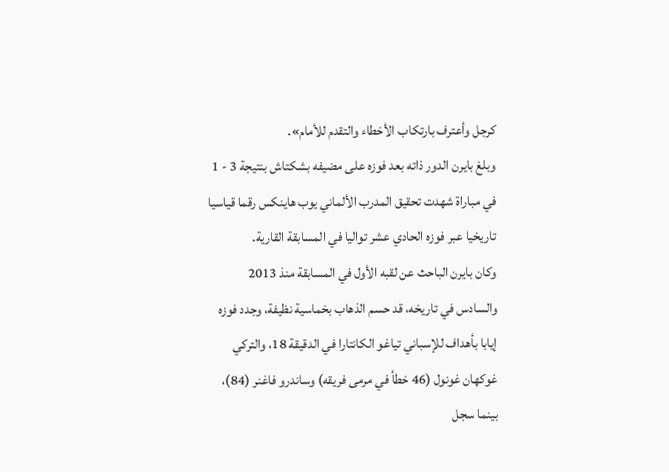كرجل وأعترف بارتكاب الأخطاء والتقدم للأمام».
وبلغ بايرن الدور ذاته بعد فوزه على مضيفه بشكتاش بنتيجة 3 - 1 في مباراة شهدت تحقيق المدرب الألماني يوب هاينكس رقما قياسيا تاريخيا عبر فوزه الحادي عشر تواليا في المسابقة القارية.
وكان بايرن الباحث عن لقبه الأول في المسابقة منذ 2013 والسادس في تاريخه، قد حسم الذهاب بخماسية نظيفة، وجدد فوزه إيابا بأهداف للإسباني تياغو الكانتارا في الدقيقة 18، والتركي غوكهان غونول (46 خطأ في مرمى فريقه) وساندرو فاغنر (84)، بينما سجل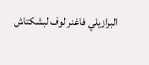البرازيلي فاغنر لوف لبشكتاش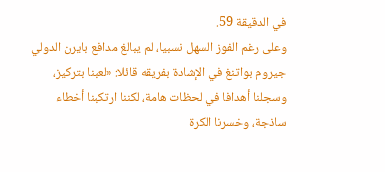في الدقيقة 59.
وعلى رغم الفوز السهل نسبيا، لم يبالغ مدافع بايرن الدولي جيروم بواتنغ في الإشادة بفريقه قائلا: «لعبنا بتركيز، وسجلنا أهدافا في لحظات هامة، لكننا ارتكبنا أخطاء ساذجة، وخسرنا الكرة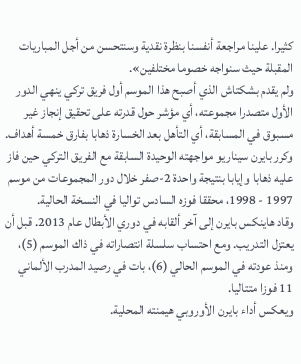كثيرا. علينا مراجعة أنفسنا بنظرة نقدية وسنتحسن من أجل المباريات المقبلة حيث سنواجه خصوما مختلفين».
ولم يقدم بشكتاش الذي أصبح هذا الموسم أول فريق تركي ينهي الدور الأول متصدرا مجموعته، أي مؤشر حول قدرته على تحقيق إنجاز غير مسبوق في المسابقة، أي التأهل بعد الخسارة ذهابا بفارق خمسة أهداف.
وكرر بايرن سيناريو مواجهته الوحيدة السابقة مع الفريق التركي حين فاز عليه ذهابا وإيابا بنتيجة واحدة 2-صفر خلال دور المجموعات من موسم 1997 - 1998، محققا فوزه السادس تواليا في النسخة الحالية.
وقاد هاينكس بايرن إلى آخر ألقابه في دوري الأبطال عام 2013. قبل أن يعتزل التدريب. ومع احتساب سلسلة انتصاراته في ذاك الموسم (5)، ومنذ عودته في الموسم الحالي (6)، بات في رصيد المدرب الألماني 11 فوزا متتاليا.
ويعكس أداء بايرن الأوروبي هيمنته المحلية.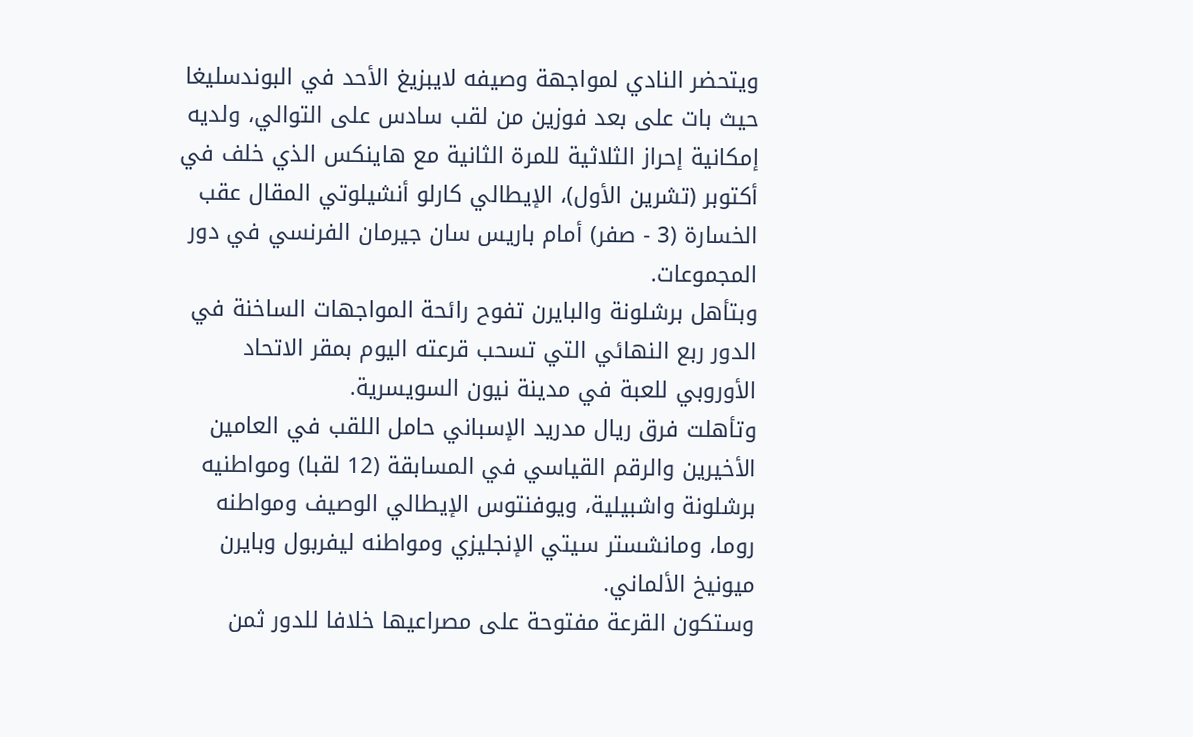ويتحضر النادي لمواجهة وصيفه لايبزيغ الأحد في البوندسليغا حيث بات على بعد فوزين من لقب سادس على التوالي، ولديه إمكانية إحراز الثلاثية للمرة الثانية مع هاينكس الذي خلف في أكتوبر (تشرين الأول)، الإيطالي كارلو أنشيلوتي المقال عقب الخسارة (3 - صفر) أمام باريس سان جيرمان الفرنسي في دور المجموعات.
وبتأهل برشلونة والبايرن تفوح رائحة المواجهات الساخنة في الدور ربع النهائي التي تسحب قرعته اليوم بمقر الاتحاد الأوروبي للعبة في مدينة نيون السويسرية.
وتأهلت فرق ريال مدريد الإسباني حامل اللقب في العامين الأخيرين والرقم القياسي في المسابقة (12 لقبا) ومواطنيه برشلونة واشبيلية، ويوفنتوس الإيطالي الوصيف ومواطنه روما، ومانشستر سيتي الإنجليزي ومواطنه ليفربول وبايرن ميونيخ الألماني.
وستكون القرعة مفتوحة على مصراعيها خلافا للدور ثمن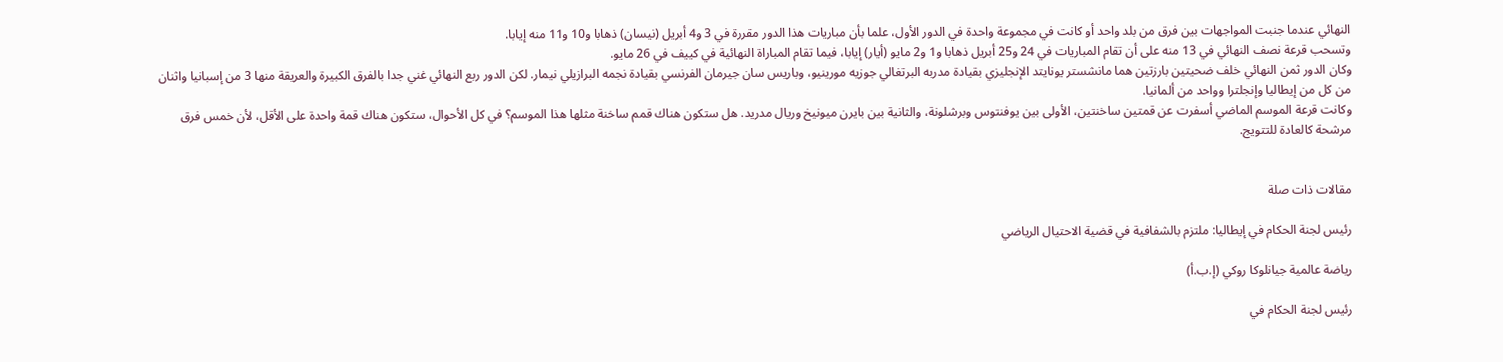النهائي عندما جنبت المواجهات بين فرق من بلد واحد أو كانت في مجموعة واحدة في الدور الأول، علما بأن مباريات هذا الدور مقررة في 3 و4 أبريل (نيسان) ذهابا و10 و11 منه إيابا.
وتسحب قرعة نصف النهائي في 13 منه على أن تقام المباريات في 24 و25 أبريل ذهابا و1 و2 مايو (أيار) إيابا، فيما تقام المباراة النهائية في كييف في 26 مايو.
وكان الدور ثمن النهائي خلف ضحيتين بارزتين هما مانشستر يونايتد الإنجليزي بقيادة مدربه البرتغالي جوزيه مورينيو، وباريس سان جيرمان الفرنسي بقيادة نجمه البرازيلي نيمار. لكن الدور ربع النهائي غني جدا بالفرق الكبيرة والعريقة منها 3 من إسبانيا واثنان من كل من إيطاليا وإنجلترا وواحد من ألمانيا.
وكانت قرعة الموسم الماضي أسفرت عن قمتين ساخنتين، الأولى بين يوفنتوس وبرشلونة، والثانية بين بايرن ميونيخ وريال مدريد. هل ستكون هناك قمم ساخنة مثلها هذا الموسم؟ في كل الأحوال، ستكون هناك قمة واحدة على الأقل، لأن خمس فرق مرشحة كالعادة للتتويج.


مقالات ذات صلة

رئيس لجنة الحكام في إيطاليا: ملتزم بالشفافية في قضية الاحتيال الرياضي

رياضة عالمية جيانلوكا روكي (إ.ب.أ)

رئيس لجنة الحكام في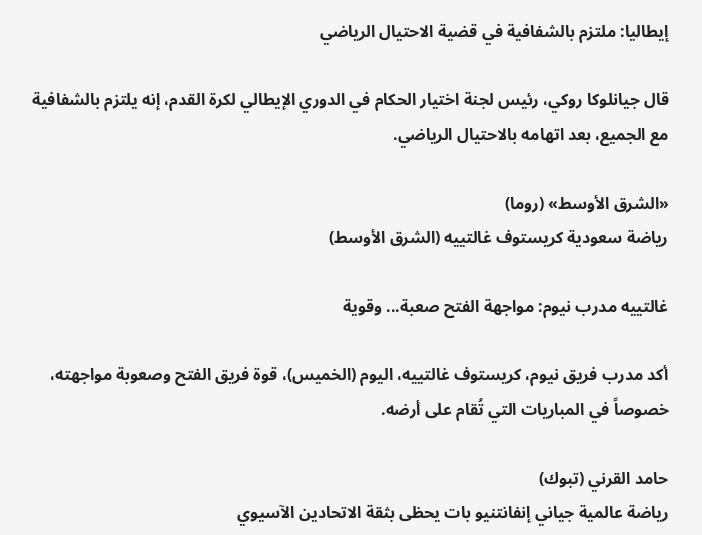إيطاليا: ملتزم بالشفافية في قضية الاحتيال الرياضي

قال جيانلوكا روكي، رئيس لجنة اختيار الحكام في الدوري الإيطالي لكرة القدم، إنه يلتزم بالشفافية مع الجميع، بعد اتهامه بالاحتيال الرياضي.

«الشرق الأوسط» (روما)
رياضة سعودية كريستوف غالتييه (الشرق الأوسط)

غالتييه مدرب نيوم: مواجهة الفتح صعبة... وقوية

أكد مدرب فريق نيوم، كريستوف غالتييه، اليوم (الخميس)، قوة فريق الفتح وصعوبة مواجهته، خصوصاً في المباريات التي تُقام على أرضه.

حامد القرني (تبوك)
رياضة عالمية جياني إنفانتنيو بات يحظى بثقة الاتحادين الآسيوي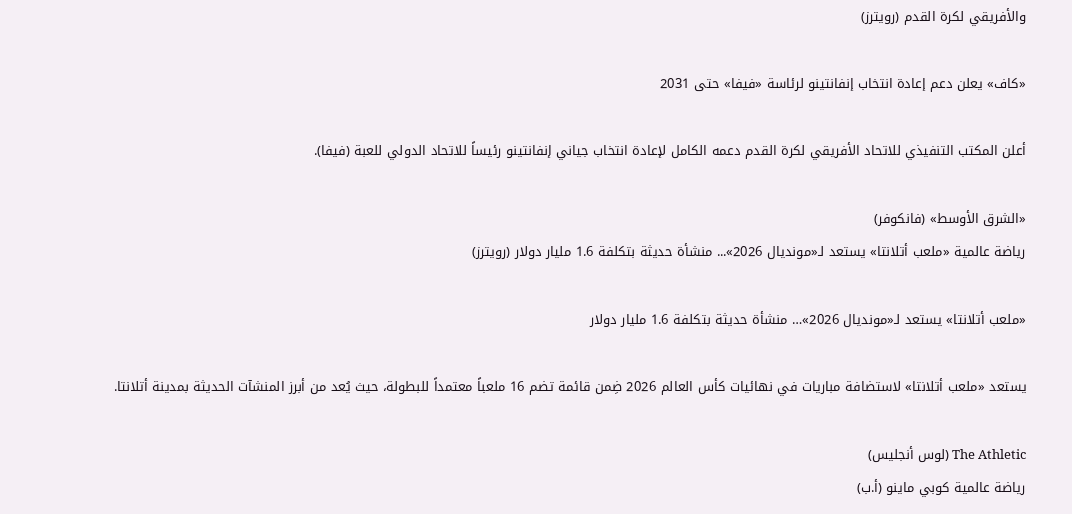والأفريقي لكرة القدم (رويترز)

«كاف» يعلن دعم إعادة انتخاب إنفانتينو لرئاسة «فيفا» حتى 2031

أعلن المكتب التنفيذي للاتحاد الأفريقي لكرة القدم دعمه الكامل لإعادة انتخاب جياني إنفانتينو رئيساً للاتحاد الدولي للعبة (فيفا).

«الشرق الأوسط» (فانكوفر)
رياضة عالمية «ملعب أتلانتا» يستعد لـ«مونديال 2026»... منشأة حديثة بتكلفة 1.6 مليار دولار (رويترز)

«ملعب أتلانتا» يستعد لـ«مونديال 2026»… منشأة حديثة بتكلفة 1.6 مليار دولار

يستعد «ملعب أتلانتا» لاستضافة مباريات في نهائيات كأس العالم 2026 ضِمن قائمة تضم 16 ملعباً معتمداً للبطولة، حيث يُعد من أبرز المنشآت الحديثة بمدينة أتلانتا.

The Athletic (لوس أنجليس)
رياضة عالمية كوبي ماينو (أ.ب)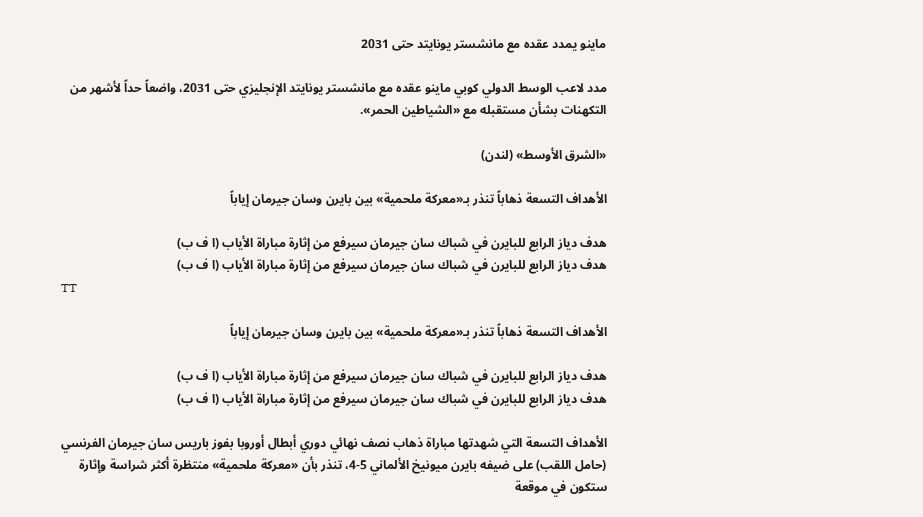ماينو يمدد عقده مع مانشستر يونايتد حتى 2031

مدد لاعب الوسط الدولي كوبي ماينو عقده مع مانشستر يونايتد الإنجليزي حتى 2031، واضعاً حداً لأشهر من التكهنات بشأن مستقبله مع «الشياطين الحمر».

«الشرق الأوسط» (لندن)

الأهداف التسعة ذهاباً تنذر بـ«معركة ملحمية» بين بايرن وسان جيرمان إياباً

هدف دياز الرابع للبايرن في شباك سان جيرمان سيرفع من إثارة مباراة الأياب (ا ف ب)
هدف دياز الرابع للبايرن في شباك سان جيرمان سيرفع من إثارة مباراة الأياب (ا ف ب)
TT

الأهداف التسعة ذهاباً تنذر بـ«معركة ملحمية» بين بايرن وسان جيرمان إياباً

هدف دياز الرابع للبايرن في شباك سان جيرمان سيرفع من إثارة مباراة الأياب (ا ف ب)
هدف دياز الرابع للبايرن في شباك سان جيرمان سيرفع من إثارة مباراة الأياب (ا ف ب)

الأهداف التسعة التي شهدتها مباراة ذهاب نصف نهائي دوري أبطال أوروبا بفوز باريس سان جيرمان الفرنسي (حامل اللقب) على ضيفه بايرن ميونيخ الألماني 5-4، تنذر بأن «معركة ملحمية» منتظرة أكثر شراسة وإثارة ستكون في موقعة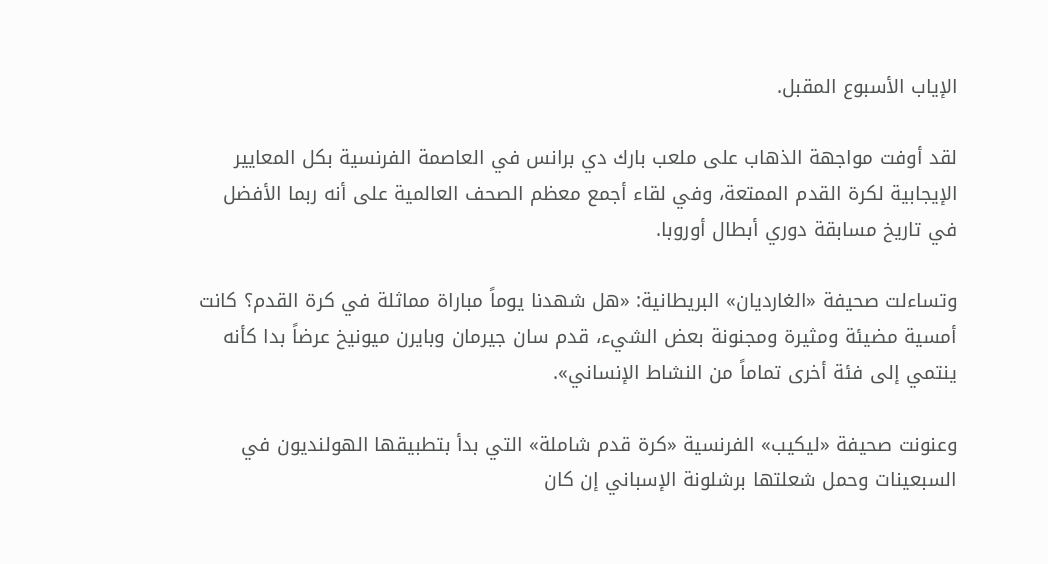الإياب الأسبوع المقبل.

لقد أوفت مواجهة الذهاب على ملعب بارك دي برانس في العاصمة الفرنسية بكل المعايير الإيجابية لكرة القدم الممتعة، وفي لقاء أجمع معظم الصحف العالمية على أنه ربما الأفضل في تاريخ مسابقة دوري أبطال أوروبا.

وتساءلت صحيفة «الغارديان» البريطانية: «هل شهدنا يوماً مباراة مماثلة في كرة القدم؟ كانت أمسية مضيئة ومثيرة ومجنونة بعض الشيء، قدم سان جيرمان وبايرن ميونيخ عرضاً بدا كأنه ينتمي إلى فئة أخرى تماماً من النشاط الإنساني».

وعنونت صحيفة «ليكيب» الفرنسية «كرة قدم شاملة» التي بدأ بتطبيقها الهولنديون في السبعينات وحمل شعلتها برشلونة الإسباني إن كان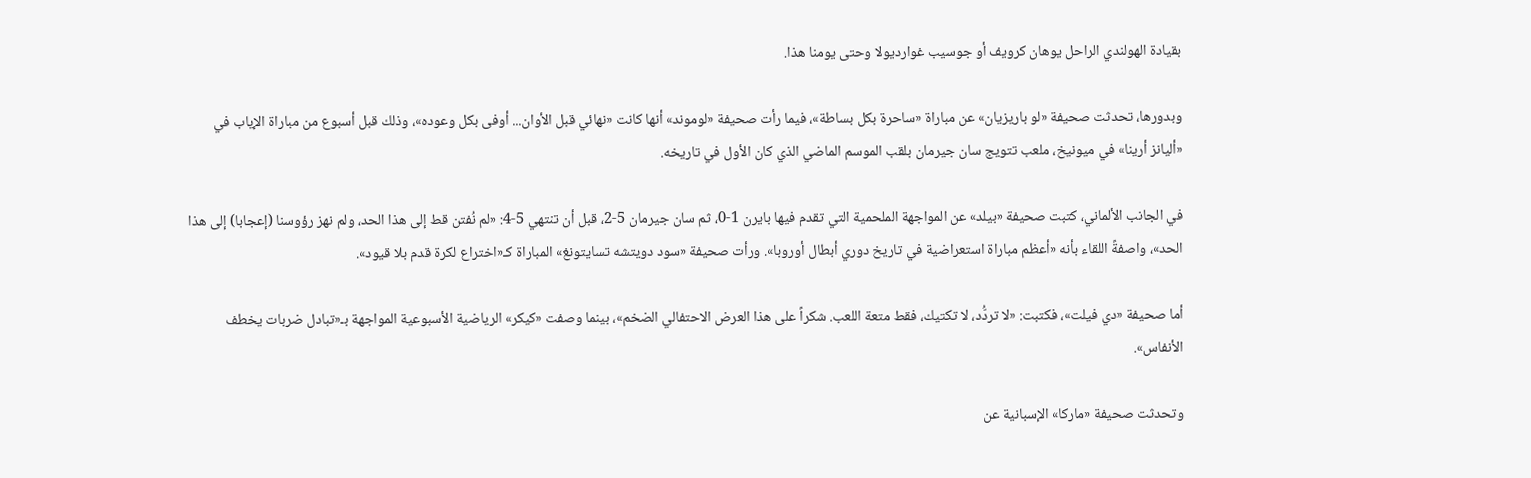بقيادة الهولندي الراحل يوهان كرويف أو جوسيب غوارديولا وحتى يومنا هذا.

وبدورها، تحدثت صحيفة «لو باريزيان» عن مباراة «ساحرة بكل بساطة»، فيما رأت صحيفة «لوموند» أنها كانت «نهائي قبل الأوان... أوفى بكل وعوده»، وذلك قبل أسبوع من مباراة الإياب في «أليانز أرينا» في ميونيخ، ملعب تتويج سان جيرمان بلقب الموسم الماضي الذي كان الأول في تاريخه.

في الجانب الألماني، كتبت صحيفة «بيلد» عن المواجهة الملحمية التي تقدم فيها بايرن 1-0، ثم سان جيرمان 5-2، قبل أن تنتهي 5-4: «لم نُفتن قط إلى هذا الحد، ولم نهز رؤوسنا (إعجابا) إلى هذا الحد»، واصفةً اللقاء بأنه «أعظم مباراة استعراضية في تاريخ دوري أبطال أوروبا». ورأت صحيفة «سود دويتشه تسايتونغ» المباراة كـ«اختراع لكرة قدم بلا قيود».

أما صحيفة «دي فيلت»، فكتبت: «لا تردُّد، لا تكتيك، فقط متعة اللعب. شكراً على هذا العرض الاحتفالي الضخم»، بينما وصفت «كيكر» الرياضية الأسبوعية المواجهة بـ«تبادل ضربات يخطف الأنفاس».

وتحدثت صحيفة «ماركا» الإسبانية عن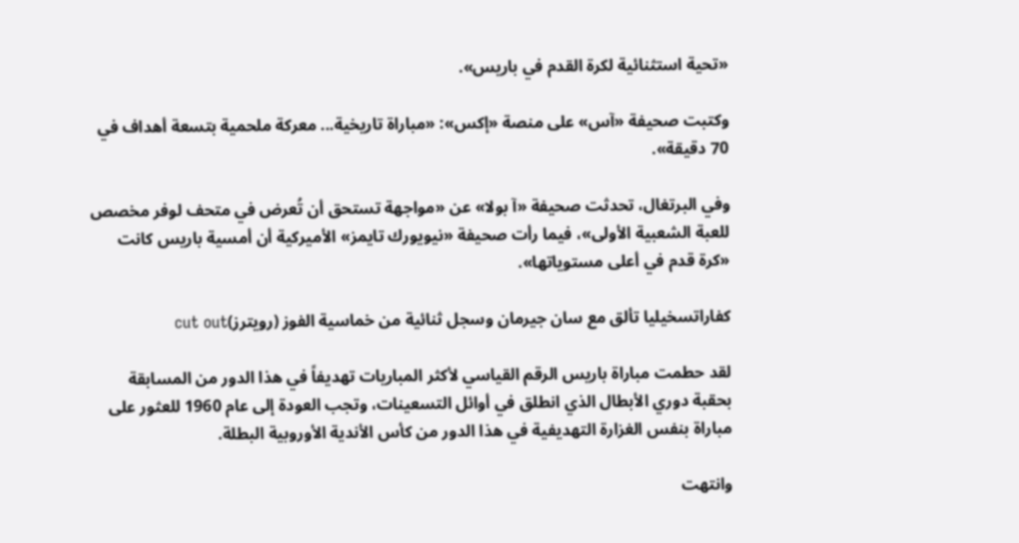«تحية استثنائية لكرة القدم في باريس».

وكتبت صحيفة «آس» على منصة «إكس»: «مباراة تاريخية... معركة ملحمية بتسعة أهداف في 70 دقيقة».

وفي البرتغال، تحدثت صحيفة «آ بولا» عن «مواجهة تستحق أن تُعرض في متحف لوفر مخصص للعبة الشعبية الأولى»، فيما رأت صحيفة «نيويورك تايمز» الأميركية أن أمسية باريس كانت «كرة قدم في أعلى مستوياتها».

كفاراتسخيليا تألق مع سان جيرمان وسجل ثنائية من خماسية الفوز (رويترز)cut out

لقد حطمت مباراة باريس الرقم القياسي لأكثر المباريات تهديفاً في هذا الدور من المسابقة بحقبة دوري الأبطال الذي انطلق في أوائل التسعينات، وتجب العودة إلى عام 1960 للعثور على مباراة بنفس الغزارة التهديفية في هذا الدور من كأس الأندية الأوروبية البطلة.

وانتهت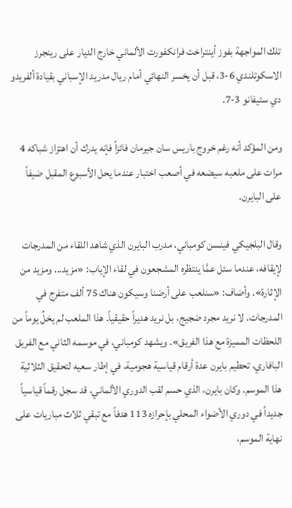تلك المواجهة بفوز أينتراخت فرانكفورت الألماني خارج الديار على رينجرز الاسكوتلندي 6-3، قبل أن يخسر النهائي أمام ريال مدريد الإسباني بقيادة ألفريدو دي ستيفانو 3-7.

ومن المؤكد أنه رغم خروج باريس سان جيرمان فائزاً فإنه يدرك أن اهتزاز شباكه 4 مرات على ملعبه سيضعه في أصعب اختبار عندما يحل الأسبوع المقبل ضيفاً على البايرن.

وقال البلجيكي فينسن كومباني، مدرب البايرن الذي شاهد اللقاء من المدرجات لإيقافه، عندما سئل عمَّا ينتظره المشجعون في لقاء الإياب: «مزيد... ومزيد من الإثارة». وأضاف: «سنلعب على أرضنا وسيكون هناك 75 ألف متفرج في المدرجات. لا نريد مجرد ضجيج، بل نريد هديراً حقيقياً. هذا الملعب لم يخلُ يوماً من اللحظات المميزة مع هذا الفريق». ويشهد كومباني، في موسمه الثاني مع الفريق البافاري، تحطيم بايرن عدة أرقام قياسية هجومية، في إطار سعيه لتحقيق الثلاثية هذا الموسم. وكان بايرن، الذي حسم لقب الدوري الألماني، قد سجل رقماً قياسياً جديداً في دوري الأضواء المحلي بإحرازه 113 هدفاً مع تبقي ثلاث مباريات على نهاية الموسم،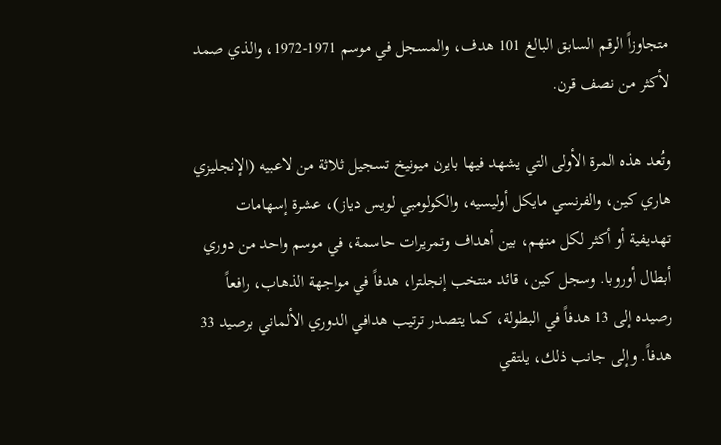متجاوزاً الرقم السابق البالغ 101 هدف، والمسجل في موسم 1971-1972، والذي صمد لأكثر من نصف قرن.

وتُعد هذه المرة الأولى التي يشهد فيها بايرن ميونيخ تسجيل ثلاثة من لاعبيه (الإنجليزي هاري كين، والفرنسي مايكل أوليسيه، والكولومبي لويس دياز)، عشرة إسهامات تهديفية أو أكثر لكل منهم، بين أهداف وتمريرات حاسمة، في موسم واحد من دوري أبطال أوروبا. وسجل كين، قائد منتخب إنجلترا، هدفاً في مواجهة الذهاب، رافعاً رصيده إلى 13 هدفاً في البطولة، كما يتصدر ترتيب هدافي الدوري الألماني برصيد 33 هدفاً. وإلى جانب ذلك، يلتقي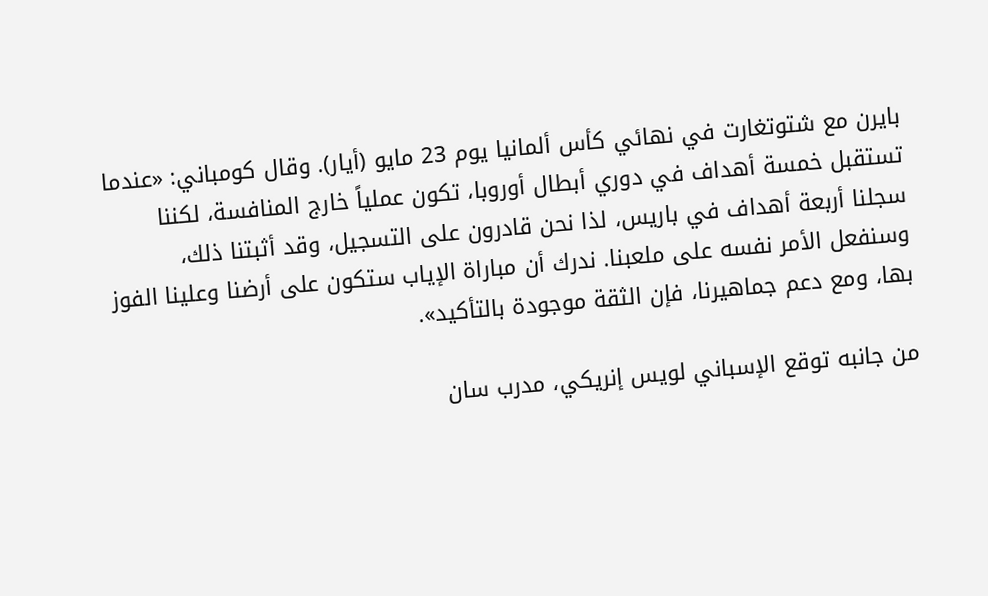بايرن مع شتوتغارت في نهائي كأس ألمانيا يوم 23 مايو (أيار). وقال كومباني: «عندما تستقبل خمسة أهداف في دوري أبطال أوروبا، تكون عملياً خارج المنافسة، لكننا سجلنا أربعة أهداف في باريس، لذا نحن قادرون على التسجيل، وقد أثبتنا ذلك، وسنفعل الأمر نفسه على ملعبنا. ندرك أن مباراة الإياب ستكون على أرضنا وعلينا الفوز بها، ومع دعم جماهيرنا، فإن الثقة موجودة بالتأكيد».

من جانبه توقع الإسباني لويس إنريكي، مدرب سان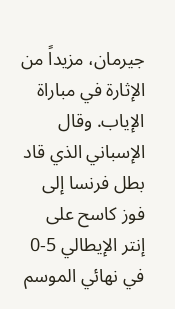جيرمان، مزيداً من الإثارة في مباراة الإياب. وقال الإسباني الذي قاد بطل فرنسا إلى فوز كاسح على إنتر الإيطالي 5-0 في نهائي الموسم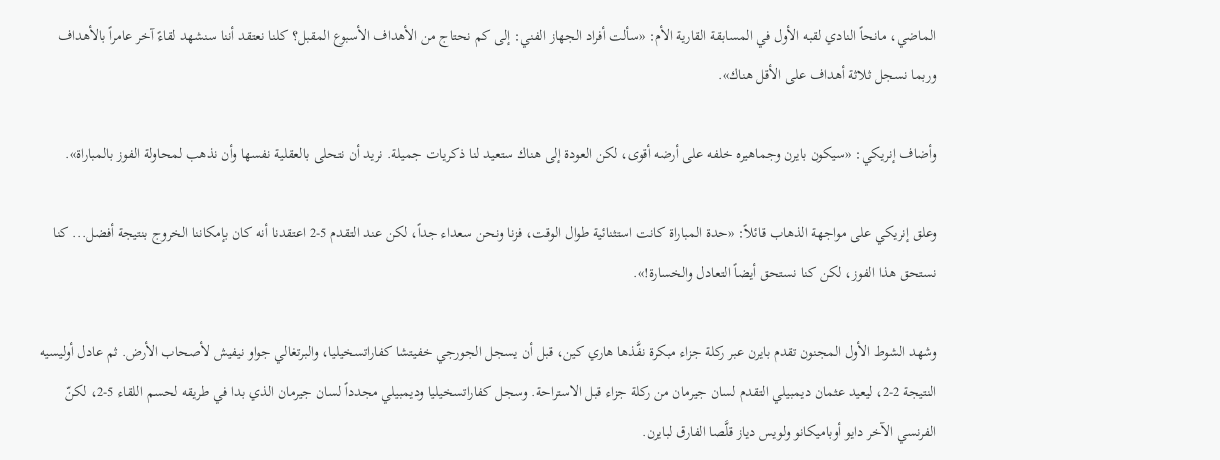الماضي، مانحاً النادي لقبه الأول في المسابقة القارية الأم: «سألت أفراد الجهاز الفني: إلى كم نحتاج من الأهداف الأسبوع المقبل؟ كلنا نعتقد أننا سنشهد لقاءً آخر عامراً بالأهداف وربما نسجل ثلاثة أهداف على الأقل هناك».

وأضاف إنريكي: «سيكون بايرن وجماهيره خلفه على أرضه أقوى، لكن العودة إلى هناك ستعيد لنا ذكريات جميلة. نريد أن نتحلى بالعقلية نفسها وأن نذهب لمحاولة الفوز بالمباراة».

وعلق إنريكي على مواجهة الذهاب قائلاً: «حدة المباراة كانت استثنائية طوال الوقت، فزنا ونحن سعداء جداً، لكن عند التقدم 5-2 اعتقدنا أنه كان بإمكاننا الخروج بنتيجة أفضل... كنا نستحق هذا الفوز، لكن كنا نستحق أيضاً التعادل والخسارة!».

وشهد الشوط الأول المجنون تقدم بايرن عبر ركلة جزاء مبكرة نفَّذها هاري كين، قبل أن يسجل الجورجي خفيتشا كفاراتسخيليا، والبرتغالي جواو نيفيش لأصحاب الأرض. ثم عادل أوليسيه النتيجة 2-2، ليعيد عثمان ديمبيلي التقدم لسان جيرمان من ركلة جزاء قبل الاستراحة. وسجل كفاراتسخيليا وديمبيلي مجدداً لسان جيرمان الذي بدا في طريقه لحسم اللقاء 5-2، لكنّ الفرنسي الآخر دايو أوباميكانو ولويس دياز قلَّصا الفارق لبايرن.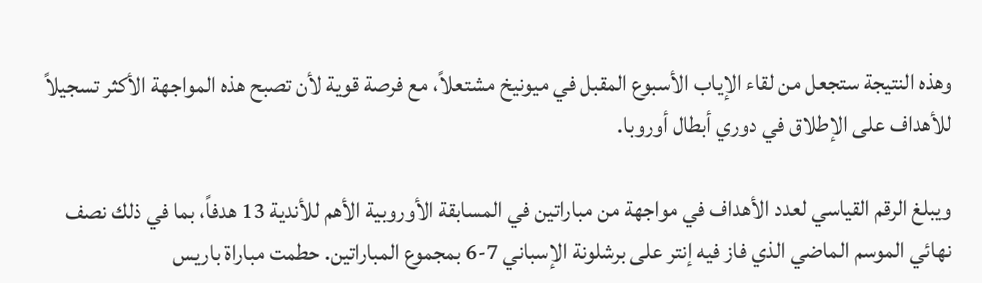وهذه النتيجة ستجعل من لقاء الإياب الأسبوع المقبل في ميونيخ مشتعلاً، مع فرصة قوية لأن تصبح هذه المواجهة الأكثر تسجيلاً للأهداف على الإطلاق في دوري أبطال أوروبا.

ويبلغ الرقم القياسي لعدد الأهداف في مواجهة من مباراتين في المسابقة الأوروبية الأهم للأندية 13 هدفاً، بما في ذلك نصف نهائي الموسم الماضي الذي فاز فيه إنتر على برشلونة الإسباني 7-6 بمجموع المباراتين. حطمت مباراة باريس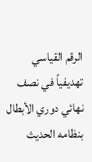الرقم القياسي تهديفياً في نصف نهائي دوري الأبطال بنظامه الحديث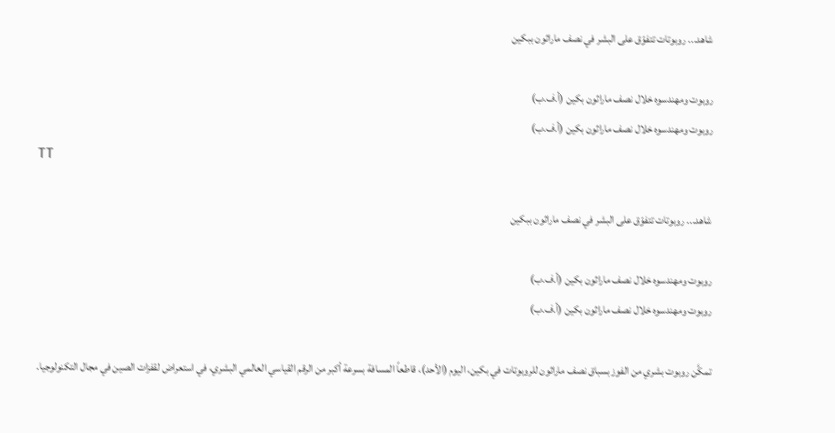شاهد... روبوتات تتفوّق على البشر في نصف ماراثون ببكين

روبوت ومهندسوه خلال نصف ماراثون بكين (أ.ف.ب)
روبوت ومهندسوه خلال نصف ماراثون بكين (أ.ف.ب)
TT

شاهد... روبوتات تتفوّق على البشر في نصف ماراثون ببكين

روبوت ومهندسوه خلال نصف ماراثون بكين (أ.ف.ب)
روبوت ومهندسوه خلال نصف ماراثون بكين (أ.ف.ب)

تمكَّن روبوت بشري من الفوز بسباق نصف ماراثون للروبوتات في بكين، اليوم (الأحد)، قاطعاً المسافة بسرعة أكبر من الرقم القياسي العالمي البشري، في استعراض لقفزات الصين في مجال التكنولوجيا.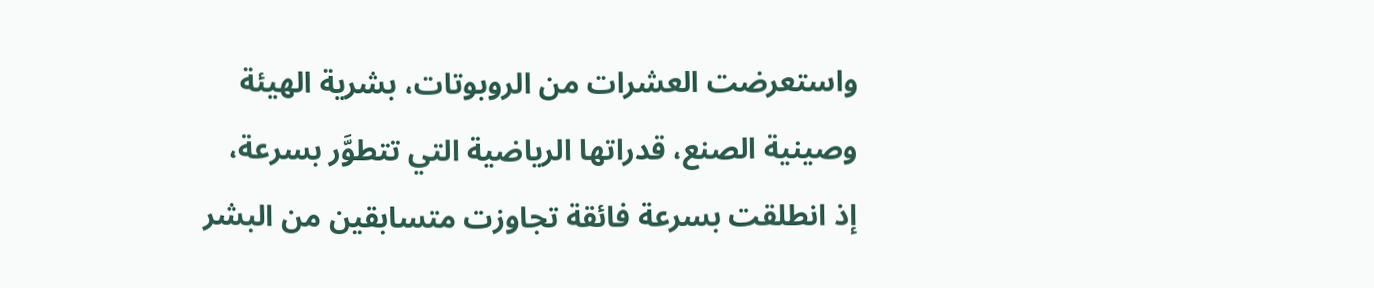واستعرضت العشرات ‌من الروبوتات، بشرية الهيئة وصينية الصنع، قدراتها الرياضية التي تتطوَّر بسرعة، إذ انطلقت بسرعة فائقة تجاوزت متسابقين من البشر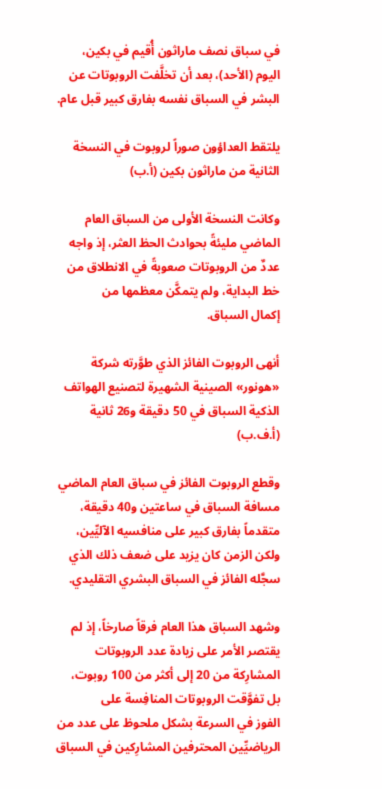في سباق نصف ماراثون أُقيم في بكين، اليوم (الأحد)، بعد أن تخلَّفت الروبوتات عن البشر في السباق نفسه بفارق كبير قبل عام.

يلتقط العداؤون صوراً لروبوت في النسخة الثانية من ماراثون بكين (أ.ب)

وكانت النسخة الأولى من السباق العام الماضي مليئةً بحوادث الحظ العثر، إذ واجه عددٌ من الروبوتات صعوبةً في الانطلاق من خط البداية، ولم يتمكَّن معظمها ‌من إكمال ‌السباق.

أنهى الروبوت الفائز الذي طوَّرته شركة «هونور» الصينية الشهيرة لتصنيع الهواتف الذكية السباق في 50 دقيقة و26 ثانية (أ.ف.ب)

وقطع الروبوت الفائز في سباق ‌العام الماضي مسافة السباق في ساعتين و40 دقيقة، متقدماً بفارق كبير على منافسيه الآليِّين، ولكن الزمن كان يزيد على ضعف ذلك الذي سجَّله الفائز في السباق البشري التقليدي.

وشهد السباق هذا العام فرقاً صارخاً، إذ لم يقتصر الأمر على زيادة عدد الروبوتات المشارِكة من 20 إلى أكثر من 100 روبوت، بل تفوَّقت الروبوتات ‌المنافِسة على الفوز ‌في السرعة بشكل ملحوظ على عدد من الرياضيِّين المحترفين المشارِكين ‌في السباق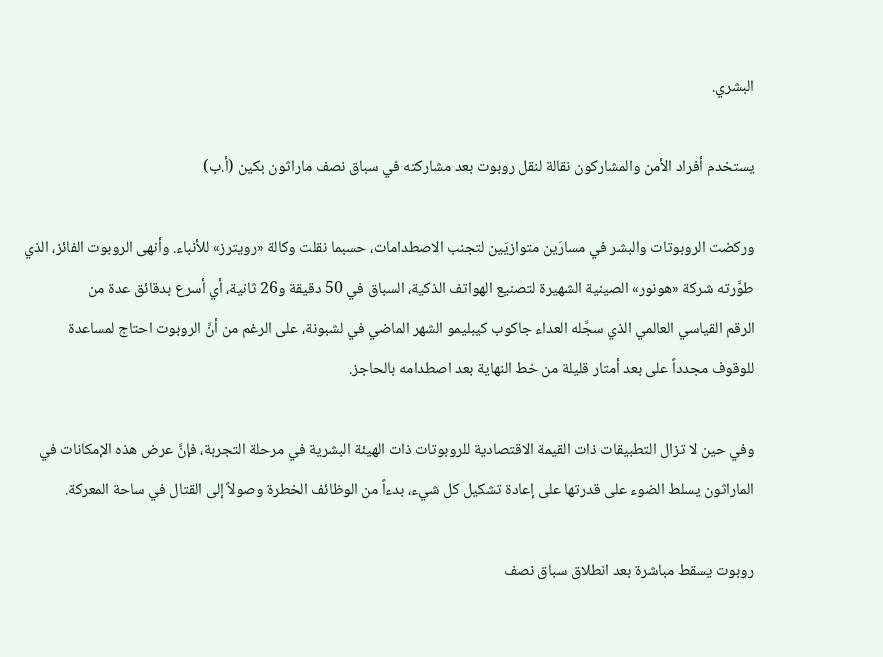البشري.

يستخدم أفراد الأمن والمشاركون نقالة لنقل روبوت بعد مشاركته في سباق نصف ماراثون بكين (أ.ب)

وركضت الروبوتات والبشر في مسارَين ‌متوازيَين لتجنب الاصطدامات، حسبما نقلت وكالة «رويترز» للأنباء. وأنهى الروبوت الفائز، الذي طوَّرته شركة «هونور» الصينية الشهيرة لتصنيع الهواتف الذكية، السباق في 50 دقيقة و26 ثانية، أي أسرع بدقائق عدة من الرقم ‌القياسي العالمي الذي سجَّله العداء جاكوب كيبليمو الشهر الماضي في لشبونة، على الرغم من أنَّ الروبوت احتاج لمساعدة للوقوف مجدداً على بعد أمتار قليلة من خط النهاية بعد اصطدامه بالحاجز.

وفي حين لا تزال التطبيقات ذات القيمة الاقتصادية للروبوتات ذات الهيئة البشرية في مرحلة التجربة، فإنَّ عرض هذه الإمكانات في الماراثون يسلط الضوء على قدرتها على إعادة تشكيل كل شيء، بدءاً من الوظائف الخطرة وصولاً إلى القتال في ساحة المعركة.

روبوت يسقط مباشرة بعد انطلاق سباق نصف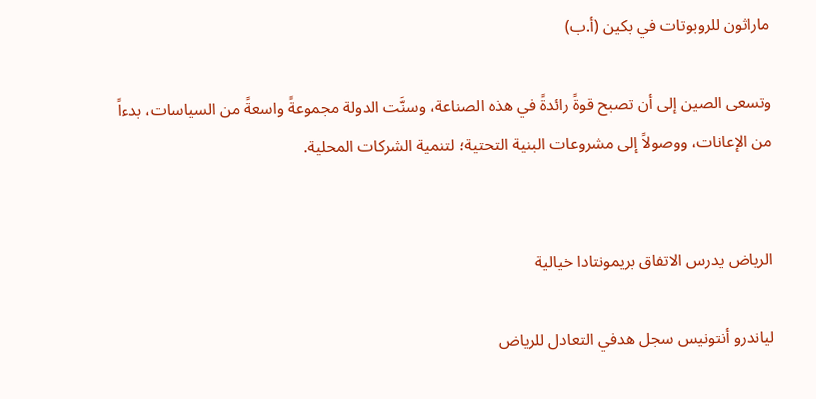ماراثون للروبوتات في بكين (أ.ب)

وتسعى الصين إلى أن تصبح قوةً رائدةً في هذه الصناعة، وسنَّت الدولة مجموعةً واسعةً من السياسات، بدءاً من الإعانات، ووصولاً إلى مشروعات البنية التحتية؛ لتنمية الشركات المحلية.


الرياض يدرس الاتفاق بريمونتادا خيالية

لياندرو أنتونيس سجل هدفي التعادل للرياض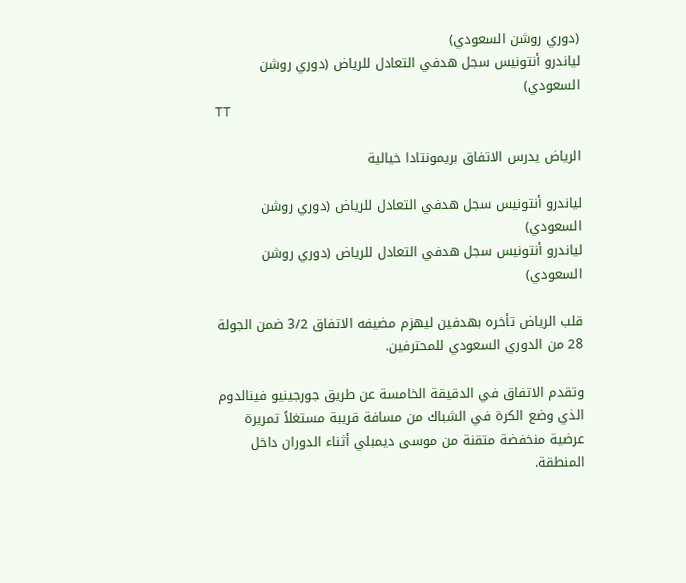(دوري روشن السعودي)
لياندرو أنتونيس سجل هدفي التعادل للرياض (دوري روشن السعودي)
TT

الرياض يدرس الاتفاق بريمونتادا خيالية

لياندرو أنتونيس سجل هدفي التعادل للرياض (دوري روشن السعودي)
لياندرو أنتونيس سجل هدفي التعادل للرياض (دوري روشن السعودي)

قلب الرياض تأخره بهدفين ليهزم مضيفه الاتفاق 3/2 ضمن الجولة 28 من الدوري السعودي للمحترفين.

وتقدم الاتفاق في الدقيقة الخامسة عن طريق جورجينيو فينالدوم الذي وضع الكرة في الشباك من مسافة قريبة مستغلاً تمريرة عرضية منخفضة متقنة من موسى ديمبلي أثناء الدوران داخل المنطقة.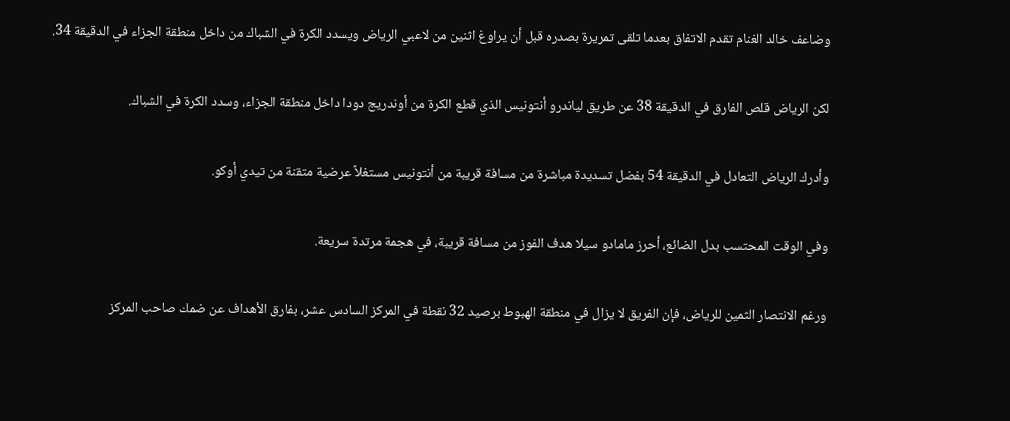وضاعف خالد الغنام تقدم الاتفاق بعدما تلقى تمريرة بصدره قبل أن يراوغ اثنين من لاعبي الرياض ويسدد الكرة في الشباك من داخل منطقة الجزاء في الدقيقة 34.

لكن الرياض قلص الفارق في الدقيقة 38 عن طريق لياندرو أنتونيس الذي قطع الكرة من أوندريج دودا داخل منطقة الجزاء، وسدد الكرة في الشباك.

وأدرك الرياض التعادل في الدقيقة 54 بفضل تسديدة مباشرة من مسافة قريبة من أنتونيس مستغلاً عرضية متقنة من تيدي أوكو.

وفي الوقت المحتسب بدل الضائع، أحرز مامادو سيلا هدف الفوز من مسافة قريبة، في هجمة مرتدة سريعة.

ورغم الانتصار الثمين للرياض، فإن الفريق لا يزال في منطقة الهبوط برصيد 32 نقطة في المركز السادس عشر، بفارق الأهداف عن ضمك صاحب المركز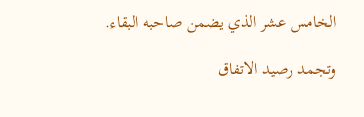الخامس عشر الذي يضمن صاحبه البقاء.

وتجمد رصيد الاتفاق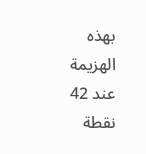بهذه الهزيمة عند 42 نقطة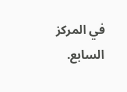في المركز السابع.